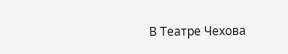В Театре Чехова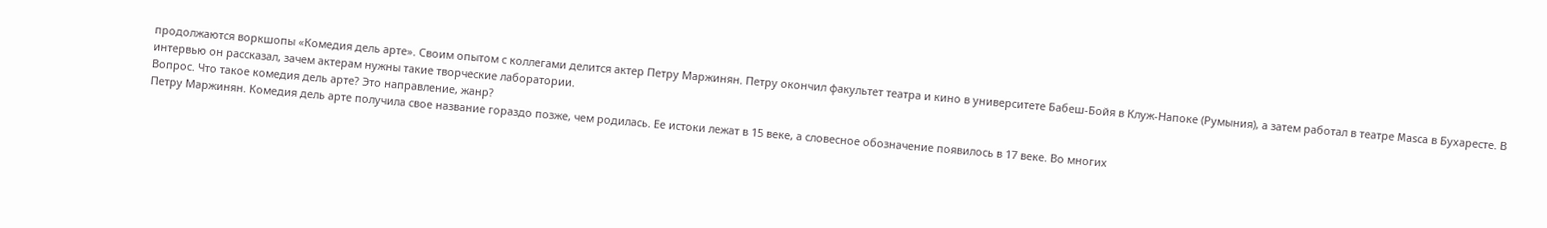продолжаются воркшопы «Комедия дель арте». Своим опытом с коллегами делится актер Петру Маржинян. Петру окончил факультет театра и кино в университете Бабеш-Бойя в Клуж-Напоке (Румыния), а затем работал в театре Masca в Бухаресте. В интервью он рассказал, зачем актерам нужны такие творческие лаборатории.
Вопрос. Что такое комедия дель арте? Это направление, жанр?
Петру Маржинян. Комедия дель арте получила свое название гораздо позже, чем родилась. Ее истоки лежат в 15 веке, а словесное обозначение появилось в 17 веке. Во многих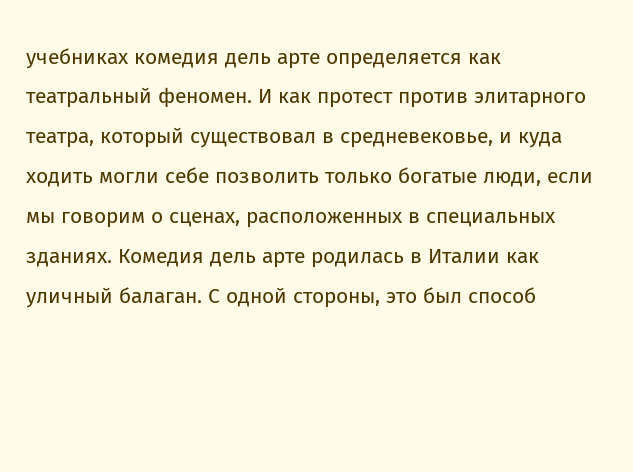учебниках комедия дель арте определяется как театральный феномен. И как протест против элитарного театра, который существовал в средневековье, и куда ходить могли себе позволить только богатые люди, если мы говорим о сценах, расположенных в специальных зданиях. Комедия дель арте родилась в Италии как уличный балаган. С одной стороны, это был способ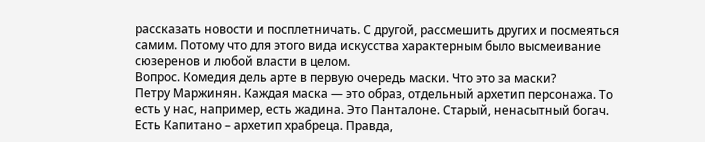рассказать новости и посплетничать. С другой, рассмешить других и посмеяться самим. Потому что для этого вида искусства характерным было высмеивание сюзеренов и любой власти в целом.
Вопрос. Комедия дель арте в первую очередь маски. Что это за маски?
Петру Маржинян. Каждая маска — это образ, отдельный архетип персонажа. То есть у нас, например, есть жадина. Это Панталоне. Старый, ненасытный богач. Есть Капитано – архетип храбреца. Правда,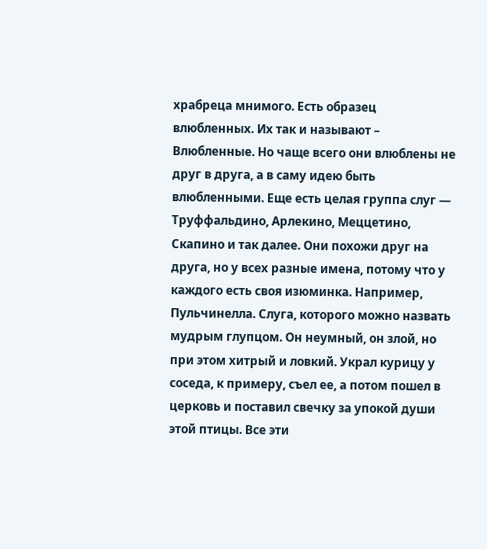храбреца мнимого. Есть образец влюбленных. Их так и называют – Влюбленные. Но чаще всего они влюблены не друг в друга, а в саму идею быть влюбленными. Еще есть целая группа слуг — Труффальдино, Арлекино, Меццетино, Скапино и так далее. Они похожи друг на друга, но у всех разные имена, потому что у каждого есть своя изюминка. Например, Пульчинелла. Слуга, которого можно назвать мудрым глупцом. Он неумный, он злой, но при этом хитрый и ловкий. Украл курицу у соседа, к примеру, съел ее, а потом пошел в церковь и поставил свечку за упокой души этой птицы. Все эти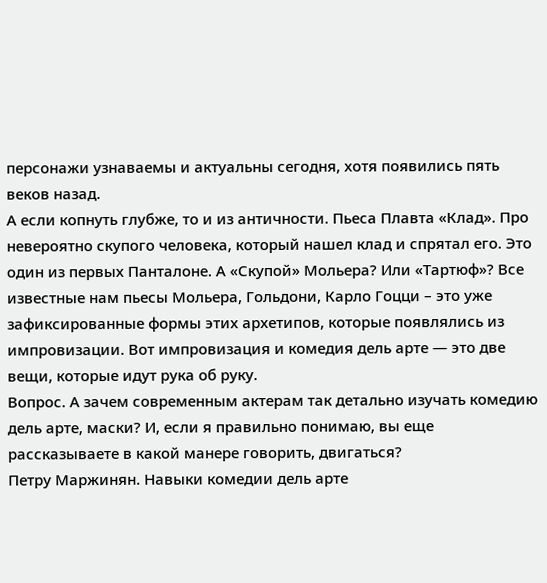персонажи узнаваемы и актуальны сегодня, хотя появились пять веков назад.
А если копнуть глубже, то и из античности. Пьеса Плавта «Клад». Про невероятно скупого человека, который нашел клад и спрятал его. Это один из первых Панталоне. А «Скупой» Мольера? Или «Тартюф»? Все известные нам пьесы Мольера, Гольдони, Карло Гоцци – это уже зафиксированные формы этих архетипов, которые появлялись из импровизации. Вот импровизация и комедия дель арте — это две вещи, которые идут рука об руку.
Вопрос. А зачем современным актерам так детально изучать комедию дель арте, маски? И, если я правильно понимаю, вы еще рассказываете в какой манере говорить, двигаться?
Петру Маржинян. Навыки комедии дель арте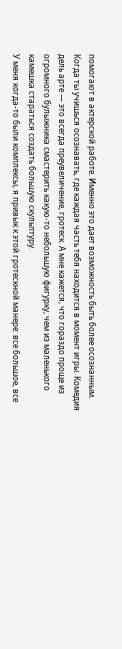помогают в актерской работе. Именно это дает возможность быть более осознанным. Когда ты учишься осознавать, где каждая часть тебя находится в момент игры. Комедия дель арте — это всегда преувеличение, гротеск. А мне кажется, что гораздо проще из огромного булыжника смастерить какую-то небольшую фигурку, чем из маленького камешка стараться создать большую скульптуру.
У меня когда-то были комплексы, я привык к этой гротескной манере: все большое, все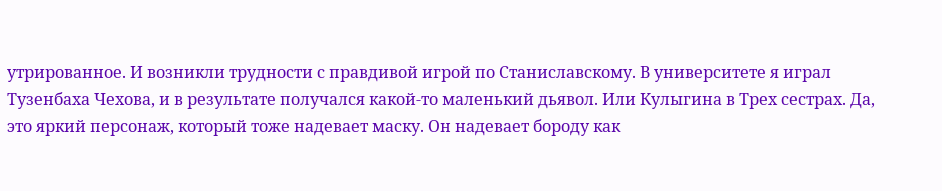утрированное. И возникли трудности с правдивой игрой по Станиславскому. В университете я играл Тузенбаха Чехова, и в результате получался какой-то маленький дьявол. Или Кулыгина в Трех сестрах. Да, это яркий персонаж, который тоже надевает маску. Он надевает бороду как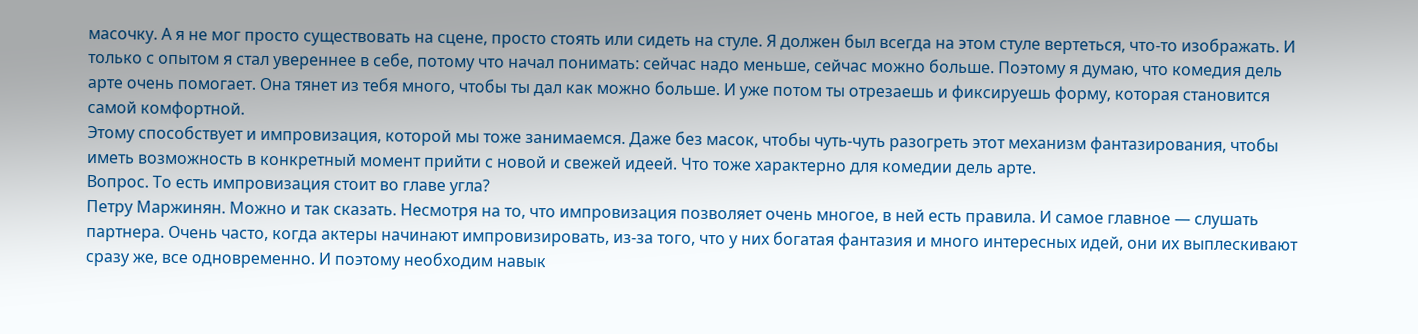масочку. А я не мог просто существовать на сцене, просто стоять или сидеть на стуле. Я должен был всегда на этом стуле вертеться, что-то изображать. И только с опытом я стал увереннее в себе, потому что начал понимать: сейчас надо меньше, сейчас можно больше. Поэтому я думаю, что комедия дель арте очень помогает. Она тянет из тебя много, чтобы ты дал как можно больше. И уже потом ты отрезаешь и фиксируешь форму, которая становится самой комфортной.
Этому способствует и импровизация, которой мы тоже занимаемся. Даже без масок, чтобы чуть-чуть разогреть этот механизм фантазирования, чтобы иметь возможность в конкретный момент прийти с новой и свежей идеей. Что тоже характерно для комедии дель арте.
Вопрос. То есть импровизация стоит во главе угла?
Петру Маржинян. Можно и так сказать. Несмотря на то, что импровизация позволяет очень многое, в ней есть правила. И самое главное — слушать партнера. Очень часто, когда актеры начинают импровизировать, из-за того, что у них богатая фантазия и много интересных идей, они их выплескивают сразу же, все одновременно. И поэтому необходим навык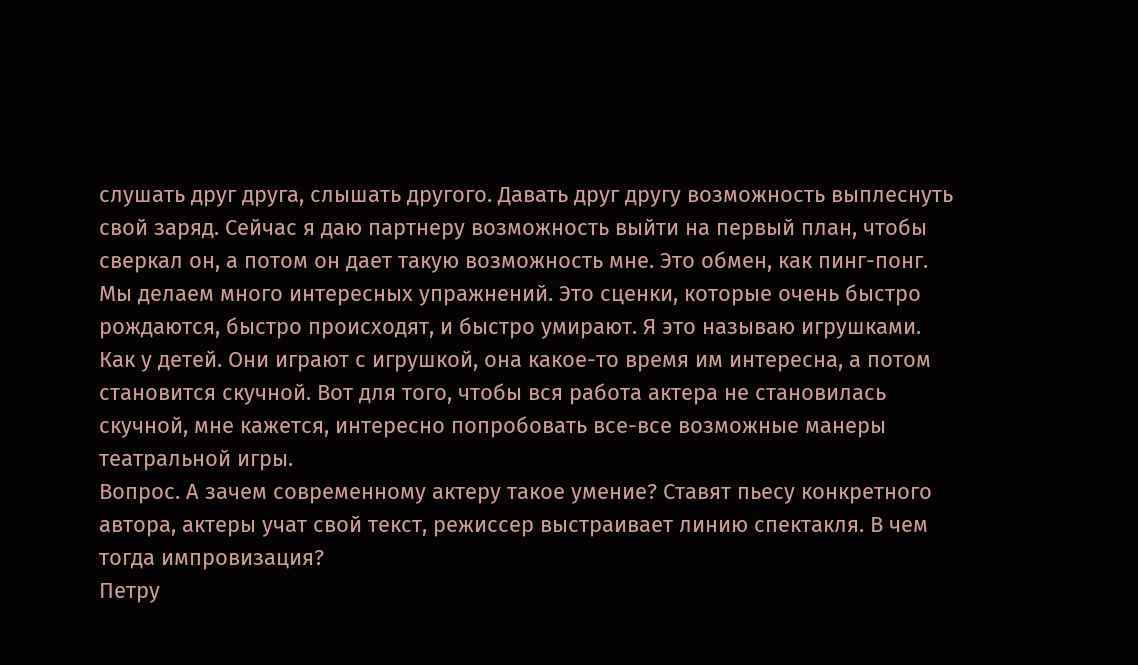слушать друг друга, слышать другого. Давать друг другу возможность выплеснуть свой заряд. Сейчас я даю партнеру возможность выйти на первый план, чтобы сверкал он, а потом он дает такую возможность мне. Это обмен, как пинг-понг.
Мы делаем много интересных упражнений. Это сценки, которые очень быстро рождаются, быстро происходят, и быстро умирают. Я это называю игрушками. Как у детей. Они играют с игрушкой, она какое-то время им интересна, а потом становится скучной. Вот для того, чтобы вся работа актера не становилась скучной, мне кажется, интересно попробовать все-все возможные манеры театральной игры.
Вопрос. А зачем современному актеру такое умение? Ставят пьесу конкретного автора, актеры учат свой текст, режиссер выстраивает линию спектакля. В чем тогда импровизация?
Петру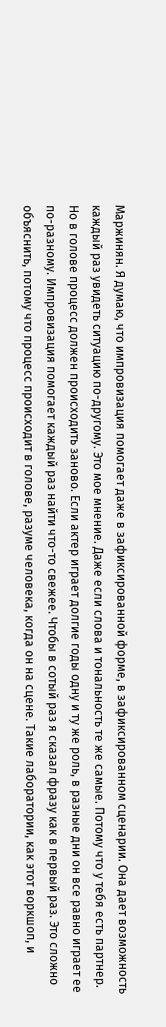Маржинян. Я думаю, что импровизация помогает даже в зафиксированной форме, в зафиксированном сценарии. Она дает возможность каждый раз увидеть ситуацию по-другому. Это мое мнение. Даже если слова и тональность те же самые. Потому что у тебя есть партнер. Но в голове процесс должен происходить заново. Если актер играет долгие годы одну и ту же роль, в разные дни он все равно играет ее по-разному. Импровизация помогает каждый раз найти что-то свежее. Чтобы в сотый раз я сказал фразу как в первый раз. Это сложно объяснить, потому что процесс происходит в голове, разуме человека, когда он на сцене. Такие лаборатории, как этот воркшоп, и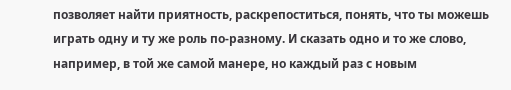позволяет найти приятность, раскрепоститься, понять, что ты можешь играть одну и ту же роль по-разному. И сказать одно и то же слово, например, в той же самой манере, но каждый раз с новым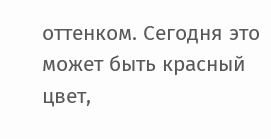оттенком. Сегодня это может быть красный цвет,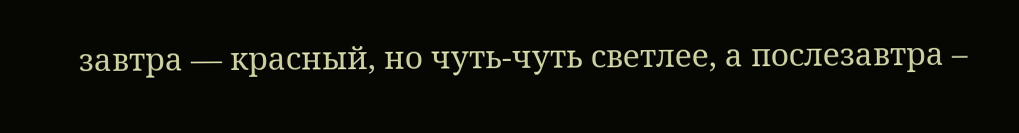завтра — красный, но чуть-чуть светлее, а послезавтра –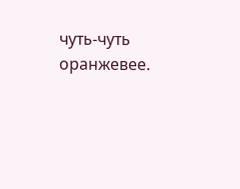чуть-чуть оранжевее.